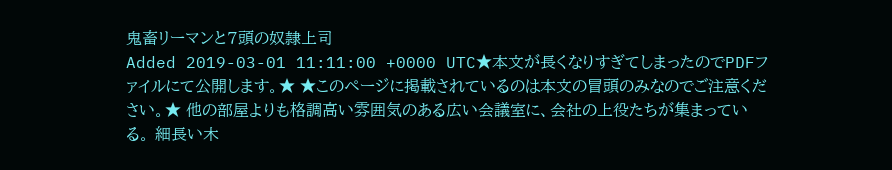鬼畜リーマンと7頭の奴隷上司
Added 2019-03-01 11:11:00 +0000 UTC★本文が長くなりすぎてしまったのでPDFファイルにて公開します。★ ★このページに掲載されているのは本文の冒頭のみなのでご注意ください。★ 他の部屋よりも格調高い雰囲気のある広い会議室に、会社の上役たちが集まっている。 細長い木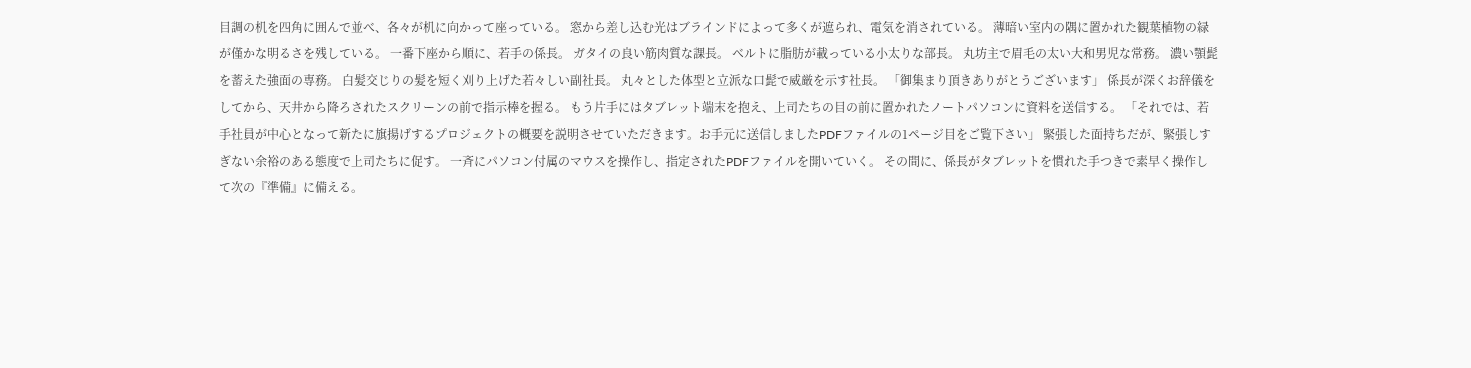目調の机を四角に囲んで並べ、各々が机に向かって座っている。 窓から差し込む光はブラインドによって多くが遮られ、電気を消されている。 薄暗い室内の隅に置かれた観葉植物の緑が僅かな明るさを残している。 一番下座から順に、若手の係長。 ガタイの良い筋肉質な課長。 ベルトに脂肪が載っている小太りな部長。 丸坊主で眉毛の太い大和男児な常務。 濃い顎髭を蓄えた強面の専務。 白髪交じりの髪を短く刈り上げた若々しい副社長。 丸々とした体型と立派な口髭で威厳を示す社長。 「御集まり頂きありがとうございます」 係長が深くお辞儀をしてから、天井から降ろされたスクリーンの前で指示棒を握る。 もう片手にはタブレット端末を抱え、上司たちの目の前に置かれたノートパソコンに資料を送信する。 「それでは、若手社員が中心となって新たに旗揚げするプロジェクトの概要を説明させていただきます。お手元に送信しましたPDFファイルの1ページ目をご覧下さい」 緊張した面持ちだが、緊張しすぎない余裕のある態度で上司たちに促す。 一斉にパソコン付属のマウスを操作し、指定されたPDFファイルを開いていく。 その間に、係長がタブレットを慣れた手つきで素早く操作して次の『準備』に備える。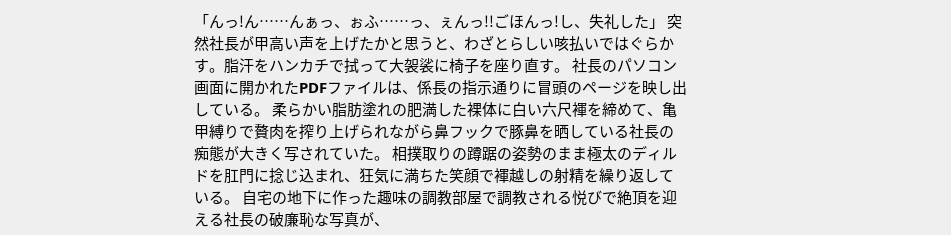「んっ!ん……んぁっ、ぉふ……っ、ぇんっ!!ごほんっ!し、失礼した」 突然社長が甲高い声を上げたかと思うと、わざとらしい咳払いではぐらかす。脂汗をハンカチで拭って大袈裟に椅子を座り直す。 社長のパソコン画面に開かれたPDFファイルは、係長の指示通りに冒頭のページを映し出している。 柔らかい脂肪塗れの肥満した裸体に白い六尺褌を締めて、亀甲縛りで贅肉を搾り上げられながら鼻フックで豚鼻を晒している社長の痴態が大きく写されていた。 相撲取りの蹲踞の姿勢のまま極太のディルドを肛門に捻じ込まれ、狂気に満ちた笑顔で褌越しの射精を繰り返している。 自宅の地下に作った趣味の調教部屋で調教される悦びで絶頂を迎える社長の破廉恥な写真が、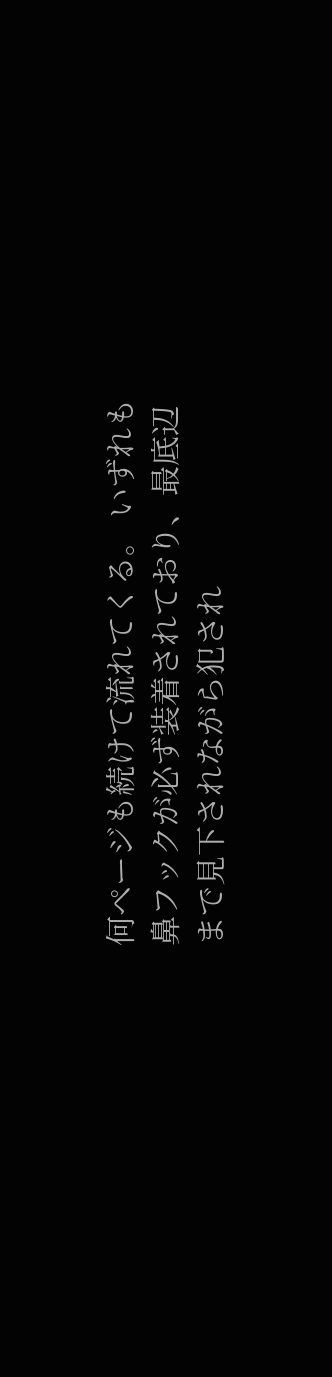何ページも続けて流れてくる。 いずれも鼻フックが必ず装着されており、最底辺まで見下されながら犯され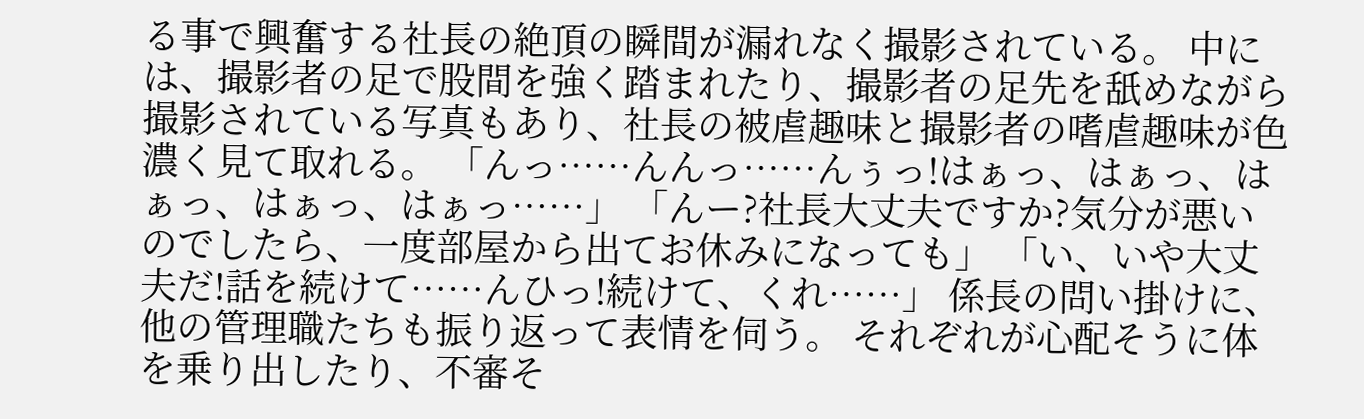る事で興奮する社長の絶頂の瞬間が漏れなく撮影されている。 中には、撮影者の足で股間を強く踏まれたり、撮影者の足先を舐めながら撮影されている写真もあり、社長の被虐趣味と撮影者の嗜虐趣味が色濃く見て取れる。 「んっ……んんっ……んぅっ!はぁっ、はぁっ、はぁっ、はぁっ、はぁっ……」 「んー?社長大丈夫ですか?気分が悪いのでしたら、一度部屋から出てお休みになっても」 「い、いや大丈夫だ!話を続けて……んひっ!続けて、くれ……」 係長の問い掛けに、他の管理職たちも振り返って表情を伺う。 それぞれが心配そうに体を乗り出したり、不審そ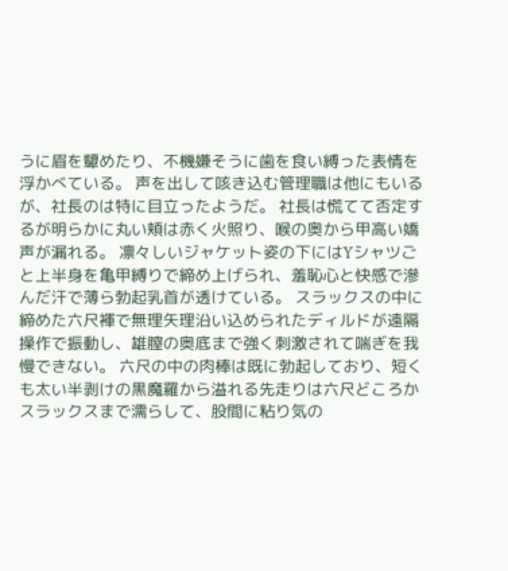うに眉を顰めたり、不機嫌そうに歯を食い縛った表情を浮かべている。 声を出して咳き込む管理職は他にもいるが、社長のは特に目立ったようだ。 社長は慌てて否定するが明らかに丸い頬は赤く火照り、喉の奥から甲高い嬌声が漏れる。 凛々しいジャケット姿の下にはYシャツごと上半身を亀甲縛りで締め上げられ、羞恥心と快感で滲んだ汗で薄ら勃起乳首が透けている。 スラックスの中に締めた六尺褌で無理矢理沿い込められたディルドが遠隔操作で振動し、雄膣の奥底まで強く刺激されて喘ぎを我慢できない。 六尺の中の肉棒は既に勃起しており、短くも太い半剥けの黒魔羅から溢れる先走りは六尺どころかスラックスまで濡らして、股間に粘り気の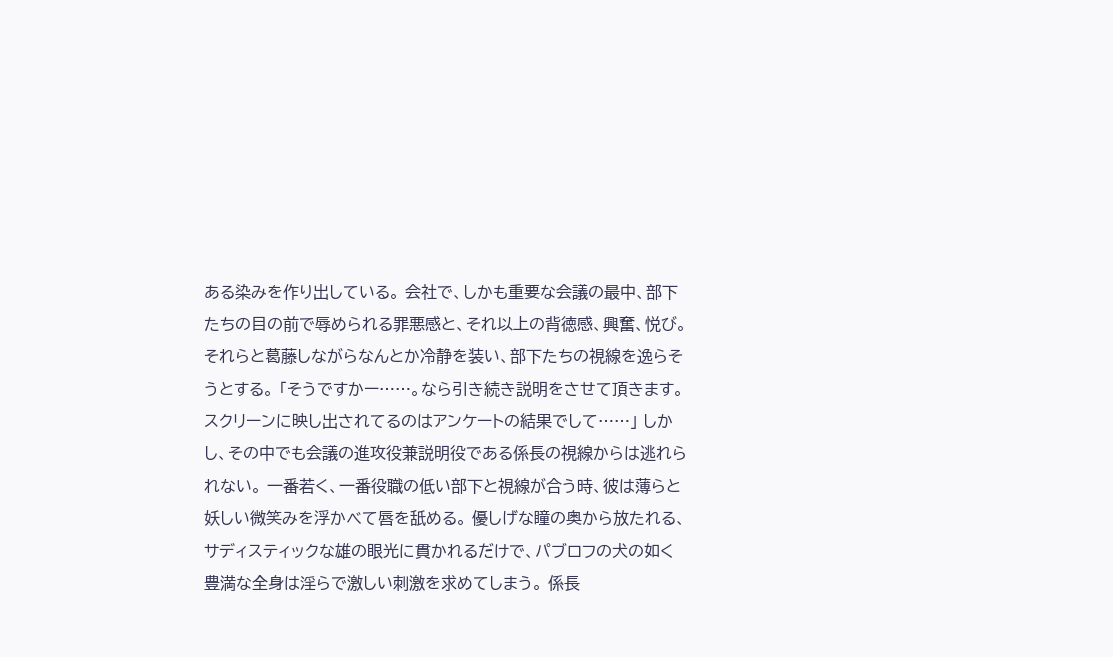ある染みを作り出している。 会社で、しかも重要な会議の最中、部下たちの目の前で辱められる罪悪感と、それ以上の背徳感、興奮、悦び。 それらと葛藤しながらなんとか冷静を装い、部下たちの視線を逸らそうとする。 「そうですかー……。なら引き続き説明をさせて頂きます。スクリーンに映し出されてるのはアンケートの結果でして……」 しかし、その中でも会議の進攻役兼説明役である係長の視線からは逃れられない。 一番若く、一番役職の低い部下と視線が合う時、彼は薄らと妖しい微笑みを浮かべて唇を舐める。 優しげな瞳の奥から放たれる、サディスティックな雄の眼光に貫かれるだけで、パブロフの犬の如く豊満な全身は淫らで激しい刺激を求めてしまう。 係長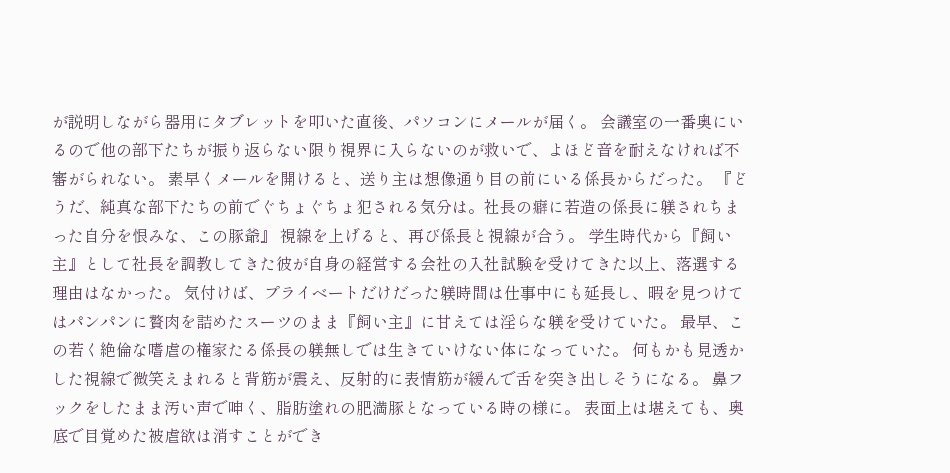が説明しながら器用にタブレットを叩いた直後、パソコンにメールが届く。 会議室の一番奥にいるので他の部下たちが振り返らない限り視界に入らないのが救いで、よほど音を耐えなければ不審がられない。 素早くメールを開けると、送り主は想像通り目の前にいる係長からだった。 『どうだ、純真な部下たちの前でぐちょぐちょ犯される気分は。社長の癖に若造の係長に躾されちまった自分を恨みな、この豚爺』 視線を上げると、再び係長と視線が合う。 学生時代から『飼い主』として社長を調教してきた彼が自身の経営する会社の入社試験を受けてきた以上、落選する理由はなかった。 気付けば、プライベートだけだった躾時間は仕事中にも延長し、暇を見つけてはパンパンに贅肉を詰めたスーツのまま『飼い主』に甘えては淫らな躾を受けていた。 最早、この若く絶倫な嗜虐の権家たる係長の躾無しでは生きていけない体になっていた。 何もかも見透かした視線で微笑えまれると背筋が震え、反射的に表情筋が緩んで舌を突き出しそうになる。 鼻フックをしたまま汚い声で呻く、脂肪塗れの肥満豚となっている時の様に。 表面上は堪えても、奥底で目覚めた被虐欲は消すことができ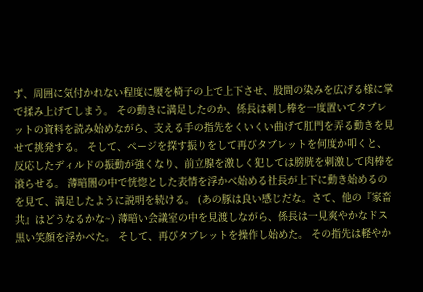ず、周囲に気付かれない程度に腰を椅子の上で上下させ、股間の染みを広げる様に掌で揉み上げてしまう。 その動きに満足したのか、係長は刺し棒を一度置いてタブレットの資料を読み始めながら、支える手の指先をくいくい曲げて肛門を弄る動きを見せて挑発する。 そして、ページを探す振りをして再びタブレットを何度か叩くと、反応したディルドの振動が強くなり、前立腺を激しく犯しては膀胱を刺激して肉棒を滾らせる。 薄暗闇の中で恍惚とした表情を浮かべ始める社長が上下に動き始めるのを見て、満足したように説明を続ける。 (あの豚は良い感じだな。さて、他の『家畜共』はどうなるかな~) 薄暗い会議室の中を見渡しながら、係長は一見爽やかなドス黒い笑顔を浮かべた。 そして、再びタブレットを操作し始めた。 その指先は軽やか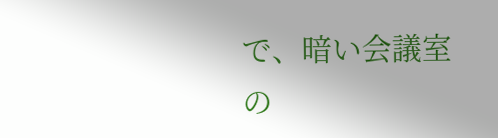で、暗い会議室の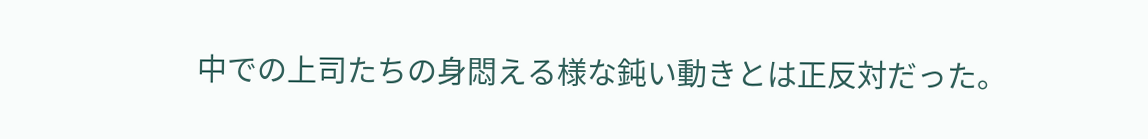中での上司たちの身悶える様な鈍い動きとは正反対だった。